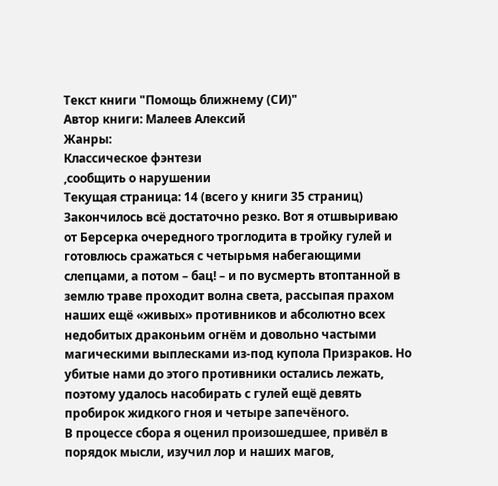Текст книги "Помощь ближнему (СИ)"
Автор книги: Малеев Алексий
Жанры:
Классическое фэнтези
,сообщить о нарушении
Текущая страница: 14 (всего у книги 35 страниц)
Закончилось всë достаточно резко. Вот я отшвыриваю от Берсерка очередного троглодита в тройку гулей и готовлюсь сражаться с четырьмя набегающими слепцами, а потом – бац! – и по вусмерть втоптанной в землю траве проходит волна света, рассыпая прахом наших ещë «живых» противников и абсолютно всех недобитых драконьим огнëм и довольно частыми магическими выплесками из-под купола Призраков. Но убитые нами до этого противники остались лежать, поэтому удалось насобирать с гулей ещё девять пробирок жидкого гноя и четыре запечëного.
В процессе сбора я оценил произошедшее, привёл в порядок мысли, изучил лор и наших магов,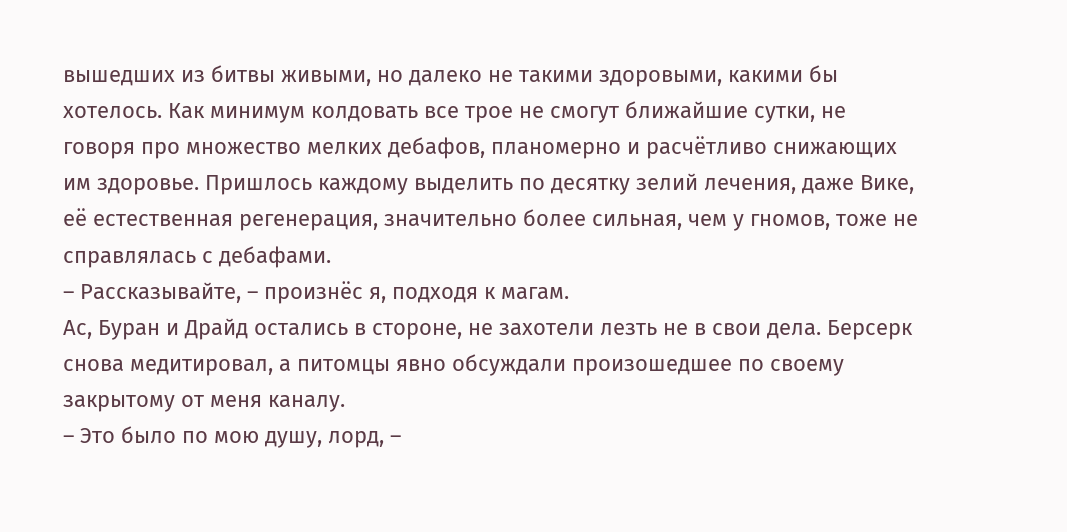вышедших из битвы живыми, но далеко не такими здоровыми, какими бы хотелось. Как минимум колдовать все трое не смогут ближайшие сутки, не говоря про множество мелких дебафов, планомерно и расчëтливо снижающих им здоровье. Пришлось каждому выделить по десятку зелий лечения, даже Вике, еë естественная регенерация, значительно более сильная, чем у гномов, тоже не справлялась с дебафами.
– Рассказывайте, – произнëс я, подходя к магам.
Ас, Буран и Драйд остались в стороне, не захотели лезть не в свои дела. Берсерк снова медитировал, а питомцы явно обсуждали произошедшее по своему закрытому от меня каналу.
– Это было по мою душу, лорд, –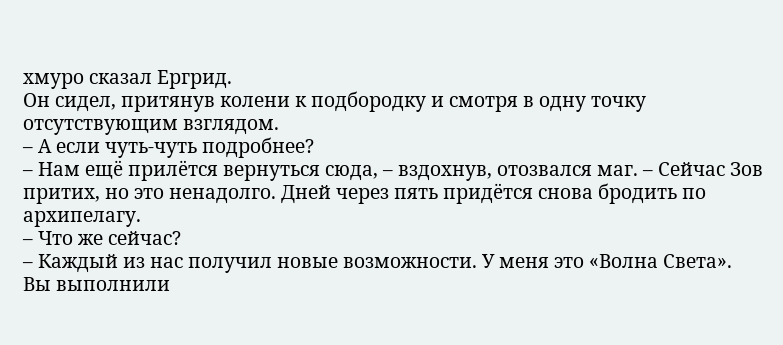хмуро сказал Ергрид.
Он сидел, притянув колени к подбородку и смотря в одну точку отсутствующим взглядом.
– А если чуть-чуть подробнее?
– Нам ещë прилëтся вернуться сюда, – вздохнув, отозвался маг. – Сейчас Зов притих, но это ненадолго. Дней через пять придëтся снова бродить по архипелагу.
– Что же сейчас?
– Каждый из нас получил новые возможности. У меня это «Волна Света».
Вы выполнили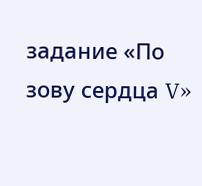задание «По зову сердца V»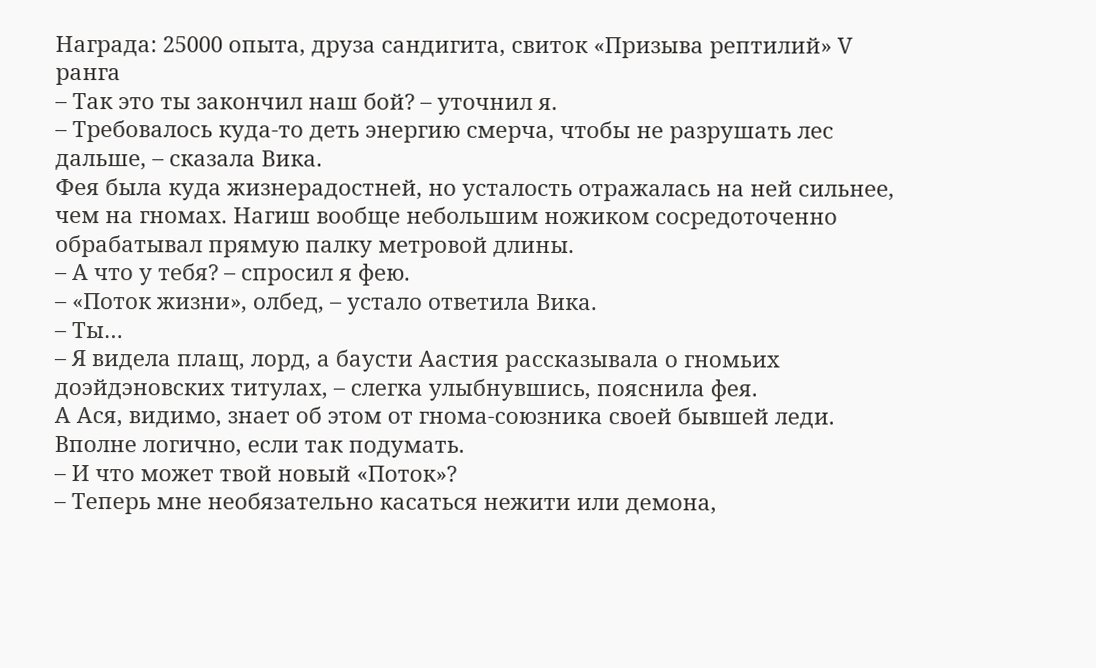Награда: 25000 опыта, друза сандигита, свиток «Призыва рептилий» V ранга
– Так это ты закончил наш бой? – уточнил я.
– Требовалось куда-то деть энергию смерча, чтобы не разрушать лес дальше, – сказала Вика.
Фея была куда жизнерадостней, но усталость отражалась на ней сильнее, чем на гномах. Нагиш вообще небольшим ножиком сосредоточенно обрабатывал прямую палку метровой длины.
– А что у тебя? – спросил я фею.
– «Поток жизни», олбед, – устало ответила Вика.
– Ты…
– Я видела плащ, лорд, а баусти Аастия рассказывала о гномьих доэйдэновских титулах, – слегка улыбнувшись, пояснила фея.
А Ася, видимо, знает об этом от гнома-союзника своей бывшей леди. Вполне логично, если так подумать.
– И что может твой новый «Поток»?
– Теперь мне необязательно касаться нежити или демона,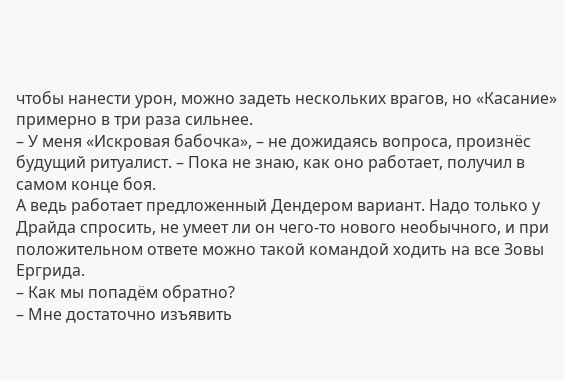чтобы нанести урон, можно задеть нескольких врагов, но «Касание» примерно в три раза сильнее.
– У меня «Искровая бабочка», – не дожидаясь вопроса, произнëс будущий ритуалист. – Пока не знаю, как оно работает, получил в самом конце боя.
А ведь работает предложенный Дендером вариант. Надо только у Драйда спросить, не умеет ли он чего-то нового необычного, и при положительном ответе можно такой командой ходить на все Зовы Ергрида.
– Как мы попадëм обратно?
– Мне достаточно изъявить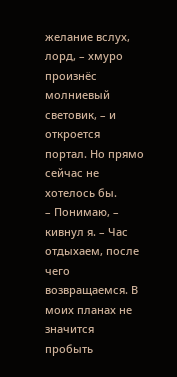желание вслух, лорд, – хмуро произнëс молниевый световик, – и откроется портал. Но прямо сейчас не хотелось бы.
– Понимаю, – кивнул я. – Час отдыхаем, после чего возвращаемся. В моих планах не значится пробыть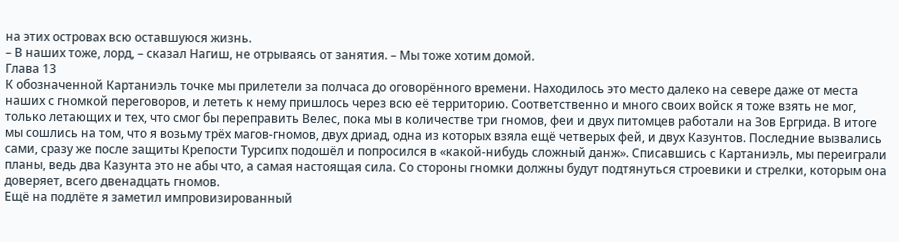на этих островах всю оставшуюся жизнь.
– В наших тоже, лорд, – сказал Нагиш, не отрываясь от занятия. – Мы тоже хотим домой.
Глава 13
К обозначенной Картаниэль точке мы прилетели за полчаса до оговорëнного времени. Находилось это место далеко на севере даже от места наших с гномкой переговоров, и лететь к нему пришлось через всю еë территорию. Соответственно и много своих войск я тоже взять не мог, только летающих и тех, что смог бы переправить Велес, пока мы в количестве три гномов, феи и двух питомцев работали на Зов Ергрида. В итоге мы сошлись на том, что я возьму трëх магов-гномов, двух дриад, одна из которых взяла ещë четверых фей, и двух Казунтов. Последние вызвались сами, сразу же после защиты Крепости Турсипх подошëл и попросился в «какой-нибудь сложный данж». Списавшись с Картаниэль, мы переиграли планы, ведь два Казунта это не абы что, а самая настоящая сила. Со стороны гномки должны будут подтянуться строевики и стрелки, которым она доверяет, всего двенадцать гномов.
Ещё на подлëте я заметил импровизированный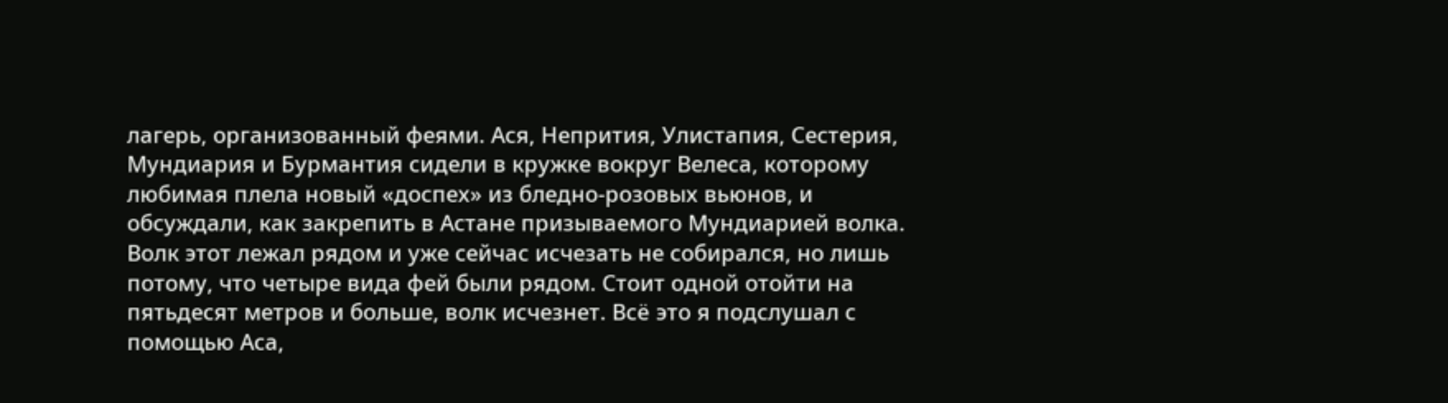лагерь, организованный феями. Ася, Непрития, Улистапия, Сестерия, Мундиария и Бурмантия сидели в кружке вокруг Велеса, которому любимая плела новый «доспех» из бледно-розовых вьюнов, и обсуждали, как закрепить в Астане призываемого Мундиарией волка. Волк этот лежал рядом и уже сейчас исчезать не собирался, но лишь потому, что четыре вида фей были рядом. Стоит одной отойти на пятьдесят метров и больше, волк исчезнет. Всë это я подслушал с помощью Аса,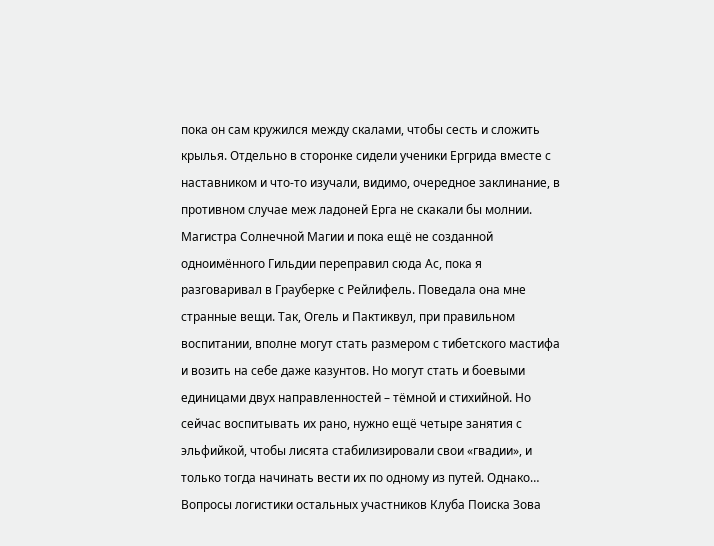пока он сам кружился между скалами, чтобы сесть и сложить крылья. Отдельно в сторонке сидели ученики Ергрида вместе с наставником и что-то изучали, видимо, очередное заклинание, в противном случае меж ладоней Ерга не скакали бы молнии.
Магистра Солнечной Магии и пока ещë не созданной одноимённого Гильдии переправил сюда Ас, пока я разговаривал в Грауберке с Рейлифель. Поведала она мне странные вещи. Так, Огель и Пактиквул, при правильном воспитании, вполне могут стать размером с тибетского мастифа и возить на себе даже казунтов. Но могут стать и боевыми единицами двух направленностей – тëмной и стихийной. Но сейчас воспитывать их рано, нужно ещё четыре занятия с эльфийкой, чтобы лисята стабилизировали свои «гвадии», и только тогда начинать вести их по одному из путей. Однако…
Вопросы логистики остальных участников Клуба Поиска Зова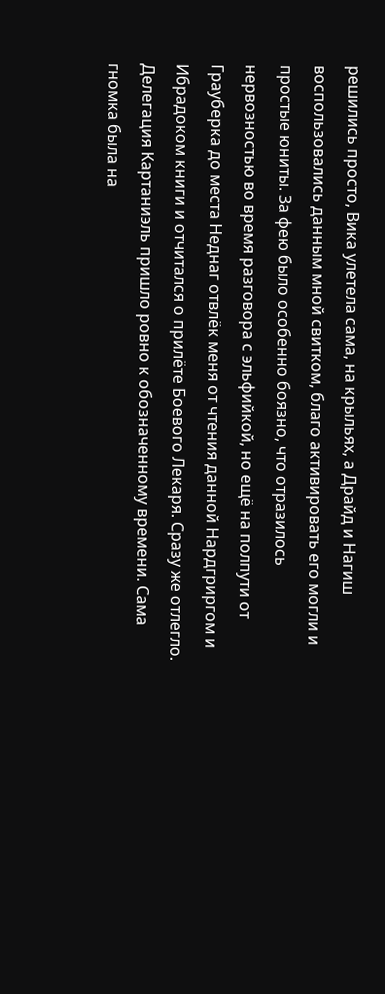решились просто, Вика улетела сама, на крыльях, а Драйд и Нагиш воспользовались данным мной свитком, благо активировать его могли и простые юниты. За фею было особенно боязно, что отразилось нервозностью во время разговора с эльфийкой, но ещë на полпути от Грауберка до места Неднаг отвлëк меня от чтения данной Нардгриргом и Ибрадоком книги и отчитался о прилëте Боевого Лекаря. Сразу же отлегло.
Делегация Картаниэль пришло ровно к обозначенному времени. Сама гномка была на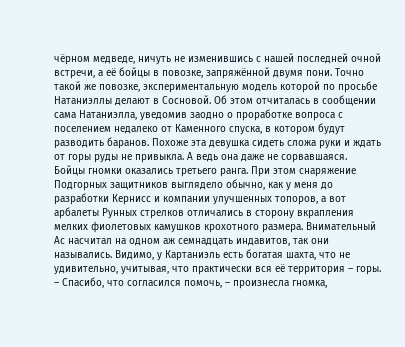чëрном медведе, ничуть не изменившись с нашей последней очной встречи, а еë бойцы в повозке, запряжëнной двумя пони. Точно такой же повозке, экспериментальную модель которой по просьбе Натаниэллы делают в Сосновой. Об этом отчиталась в сообщении сама Натаниэлла, уведомив заодно о проработке вопроса с поселением недалеко от Каменного спуска, в котором будут разводить баранов. Похоже эта девушка сидеть сложа руки и ждать от горы руды не привыкла. А ведь она даже не сорвавшаяся.
Бойцы гномки оказались третьего ранга. При этом снаряжение Подгорных защитников выглядело обычно, как у меня до разработки Кернисс и компании улучшенных топоров, а вот арбалеты Рунных стрелков отличались в сторону вкрапления мелких фиолетовых камушков крохотного размера. Внимательный Ас насчитал на одном аж семнадцать индавитов, так они назывались. Видимо, у Картаниэль есть богатая шахта, что не удивительно, учитывая, что практически вся еë территория – горы.
– Спасибо, что согласился помочь, – произнесла гномка,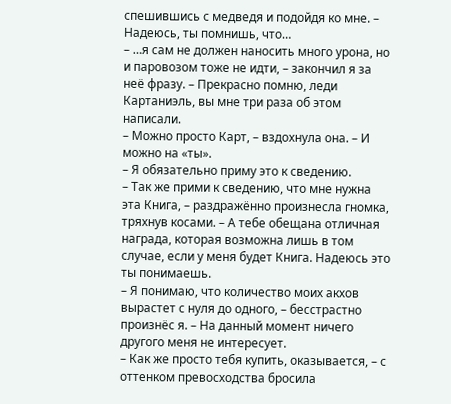спешившись с медведя и подойдя ко мне. – Надеюсь, ты помнишь, что…
– …я сам не должен наносить много урона, но и паровозом тоже не идти, – закончил я за неë фразу. – Прекрасно помню, леди Картаниэль, вы мне три раза об этом написали.
– Можно просто Карт, – вздохнула она. – И можно на «ты».
– Я обязательно приму это к сведению.
– Так же прими к сведению, что мне нужна эта Книга, – раздражëнно произнесла гномка, тряхнув косами. – А тебе обещана отличная награда, которая возможна лишь в том случае, если у меня будет Книга. Надеюсь это ты понимаешь.
– Я понимаю, что количество моих акхов вырастет с нуля до одного, – бесстрастно произнëс я. – На данный момент ничего другого меня не интересует.
– Как же просто тебя купить, оказывается, – с оттенком превосходства бросила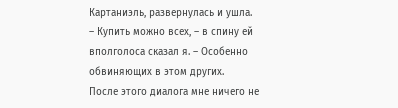Картаниэль, развернулась и ушла.
– Купить можно всех, – в спину ей вполголоса сказал я. – Особенно обвиняющих в этом других.
После этого диалога мне ничего не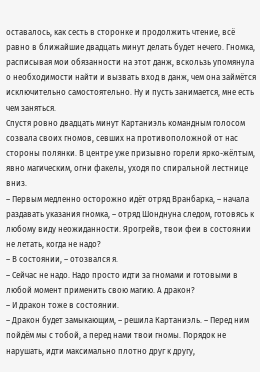оставалось, как сесть в сторонке и продолжить чтение, всë равно в ближайшие двадцать минут делать будет нечего. Гномка, расписывая мои обязанности на этот данж, вскользь упомянула о необходимости найти и вызвать вход в данж, чем она займëтся исключительно самостоятельно. Ну и пусть занимается, мне есть чем заняться.
Спустя ровно двадцать минут Картаниэль командным голосом созвала своих гномов, севших на противоположной от нас стороны полянки. В центре уже призывно горели ярко-жëлтым, явно магическим, огни факелы, уходя по спиральной лестнице вниз.
– Первым медленно осторожно идёт отряд Вранбарка, – начала раздавать указания гномка, – отряд Шонднуна следом, готовясь к любому виду неожиданности. Ярогрейв, твои феи в состоянии не летать, когда не надо?
– В состоянии, – отозвался я.
– Сейчас не надо. Надо просто идти за гномами и готовыми в любой момент применить свою магию. А дракон?
– И дракон тоже в состоянии.
– Дракон будет замыкающим, – решила Картаниэль. – Перед ним пойдëм мы с тобой, а перед нами твои гномы. Порядок не нарушать, идти максимально плотно друг к другу,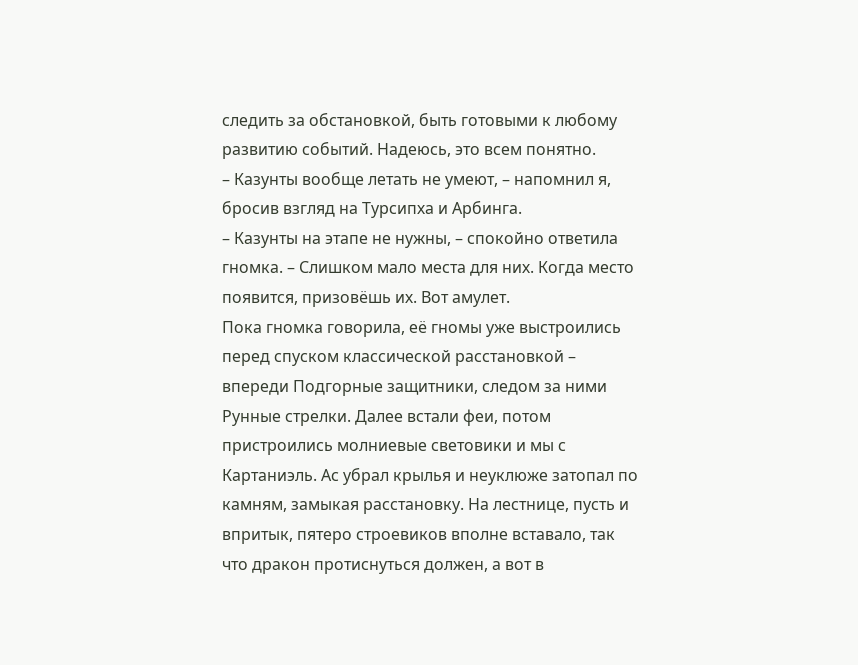следить за обстановкой, быть готовыми к любому развитию событий. Надеюсь, это всем понятно.
– Казунты вообще летать не умеют, – напомнил я, бросив взгляд на Турсипха и Арбинга.
– Казунты на этапе не нужны, – спокойно ответила гномка. – Слишком мало места для них. Когда место появится, призовëшь их. Вот амулет.
Пока гномка говорила, еë гномы уже выстроились перед спуском классической расстановкой – впереди Подгорные защитники, следом за ними Рунные стрелки. Далее встали феи, потом пристроились молниевые световики и мы с Картаниэль. Ас убрал крылья и неуклюже затопал по камням, замыкая расстановку. На лестнице, пусть и впритык, пятеро строевиков вполне вставало, так что дракон протиснуться должен, а вот в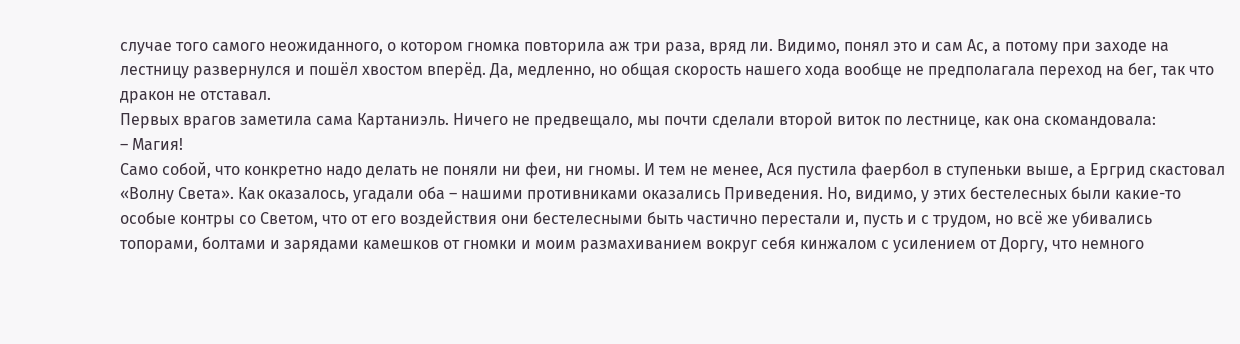случае того самого неожиданного, о котором гномка повторила аж три раза, вряд ли. Видимо, понял это и сам Ас, а потому при заходе на лестницу развернулся и пошёл хвостом вперëд. Да, медленно, но общая скорость нашего хода вообще не предполагала переход на бег, так что дракон не отставал.
Первых врагов заметила сама Картаниэль. Ничего не предвещало, мы почти сделали второй виток по лестнице, как она скомандовала:
– Магия!
Само собой, что конкретно надо делать не поняли ни феи, ни гномы. И тем не менее, Ася пустила фаербол в ступеньки выше, а Ергрид скастовал «Волну Света». Как оказалось, угадали оба – нашими противниками оказались Приведения. Но, видимо, у этих бестелесных были какие-то особые контры со Светом, что от его воздействия они бестелесными быть частично перестали и, пусть и с трудом, но всë же убивались топорами, болтами и зарядами камешков от гномки и моим размахиванием вокруг себя кинжалом с усилением от Доргу, что немного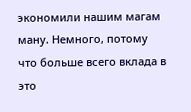экономили нашим магам ману. Немного, потому что больше всего вклада в это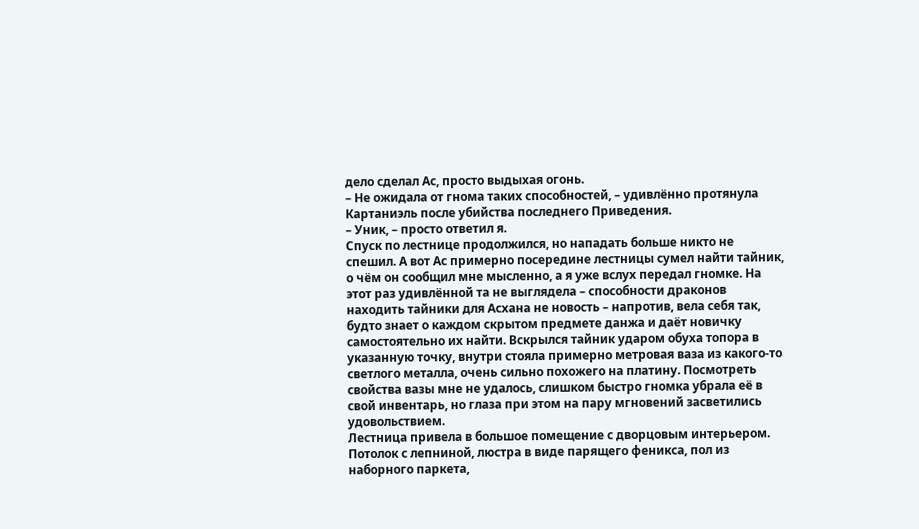дело сделал Ас, просто выдыхая огонь.
– Не ожидала от гнома таких способностей, – удивлëнно протянула Картаниэль после убийства последнего Приведения.
– Уник, – просто ответил я.
Спуск по лестнице продолжился, но нападать больше никто не спешил. А вот Ас примерно посередине лестницы сумел найти тайник, о чëм он сообщил мне мысленно, а я уже вслух передал гномке. На этот раз удивлëнной та не выглядела – способности драконов находить тайники для Асхана не новость – напротив, вела себя так, будто знает о каждом скрытом предмете данжа и даëт новичку самостоятельно их найти. Вскрылся тайник ударом обуха топора в указанную точку, внутри стояла примерно метровая ваза из какого-то светлого металла, очень сильно похожего на платину. Посмотреть свойства вазы мне не удалось, слишком быстро гномка убрала еë в свой инвентарь, но глаза при этом на пару мгновений засветились удовольствием.
Лестница привела в большое помещение с дворцовым интерьером. Потолок с лепниной, люстра в виде парящего феникса, пол из наборного паркета,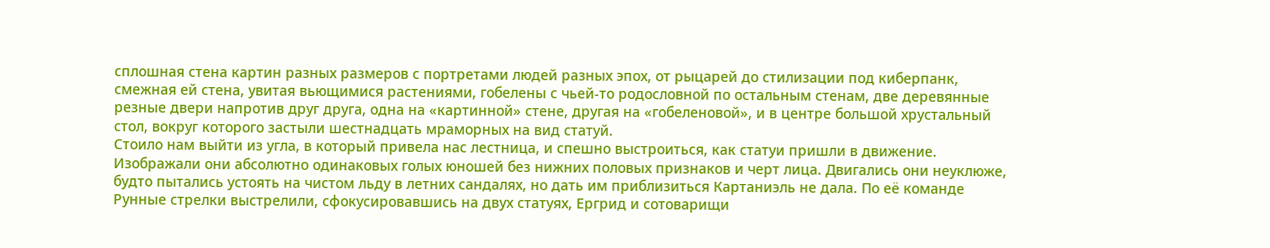сплошная стена картин разных размеров с портретами людей разных эпох, от рыцарей до стилизации под киберпанк, смежная ей стена, увитая вьющимися растениями, гобелены с чьей-то родословной по остальным стенам, две деревянные резные двери напротив друг друга, одна на «картинной» стене, другая на «гобеленовой», и в центре большой хрустальный стол, вокруг которого застыли шестнадцать мраморных на вид статуй.
Стоило нам выйти из угла, в который привела нас лестница, и спешно выстроиться, как статуи пришли в движение. Изображали они абсолютно одинаковых голых юношей без нижних половых признаков и черт лица. Двигались они неуклюже, будто пытались устоять на чистом льду в летних сандалях, но дать им приблизиться Картаниэль не дала. По еë команде Рунные стрелки выстрелили, сфокусировавшись на двух статуях, Ергрид и сотоварищи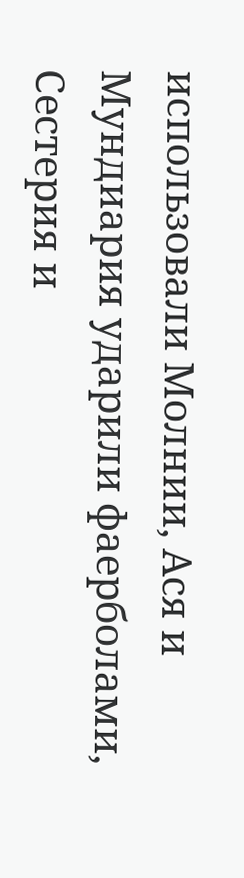использовали Молнии, Ася и Мундиария ударили фаерболами, Сестерия и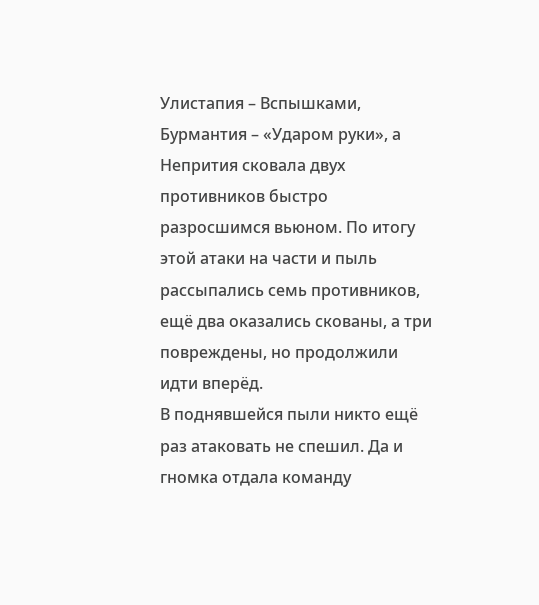Улистапия – Вспышками, Бурмантия – «Ударом руки», а Непрития сковала двух противников быстро разросшимся вьюном. По итогу этой атаки на части и пыль рассыпались семь противников, ещë два оказались скованы, а три повреждены, но продолжили идти вперëд.
В поднявшейся пыли никто ещë раз атаковать не спешил. Да и гномка отдала команду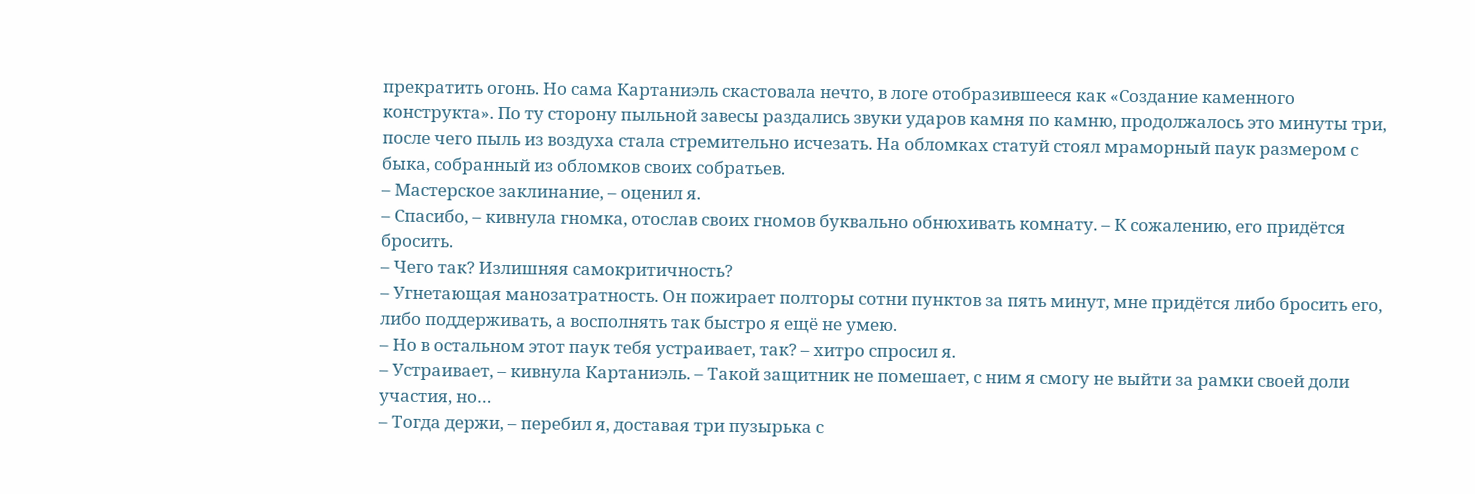прекратить огонь. Но сама Картаниэль скастовала нечто, в логе отобразившееся как «Создание каменного конструкта». По ту сторону пыльной завесы раздались звуки ударов камня по камню, продолжалось это минуты три, после чего пыль из воздуха стала стремительно исчезать. На обломках статуй стоял мраморный паук размером с быка, собранный из обломков своих собратьев.
– Мастерское заклинание, – оценил я.
– Спасибо, – кивнула гномка, отослав своих гномов буквально обнюхивать комнату. – К сожалению, его придëтся бросить.
– Чего так? Излишняя самокритичность?
– Угнетающая манозатратность. Он пожирает полторы сотни пунктов за пять минут, мне придëтся либо бросить его, либо поддерживать, а восполнять так быстро я ещё не умею.
– Но в остальном этот паук тебя устраивает, так? – хитро спросил я.
– Устраивает, – кивнула Картаниэль. – Такой защитник не помешает, с ним я смогу не выйти за рамки своей доли участия, но…
– Тогда держи, – перебил я, доставая три пузырька с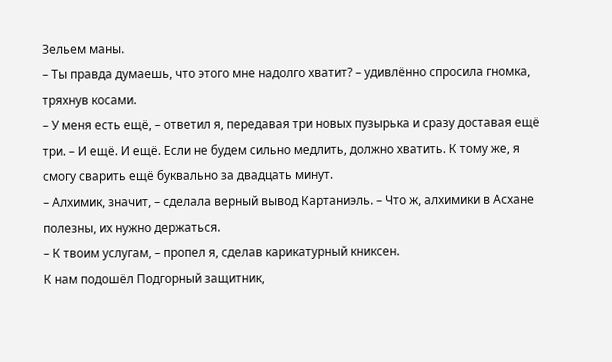Зельем маны.
– Ты правда думаешь, что этого мне надолго хватит? – удивлëнно спросила гномка, тряхнув косами.
– У меня есть ещë, – ответил я, передавая три новых пузырька и сразу доставая ещё три. – И ещë. И ещë. Если не будем сильно медлить, должно хватить. К тому же, я смогу сварить ещё буквально за двадцать минут.
– Алхимик, значит, – сделала верный вывод Картаниэль. – Что ж, алхимики в Асхане полезны, их нужно держаться.
– К твоим услугам, – пропел я, сделав карикатурный книксен.
К нам подошëл Подгорный защитник,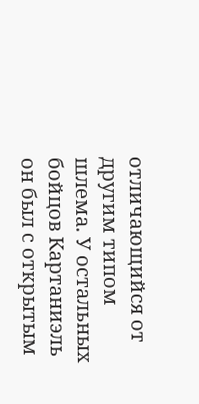отличающийся от другим типом шлема. У остальных бойцов Картаниэль он был с открытым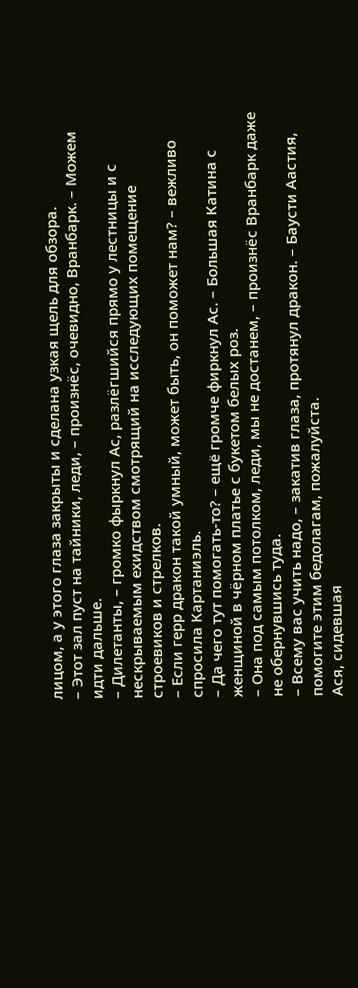лицом, а у этого глаза закрыты и сделана узкая щель для обзора.
– Этот зал пуст на тайники, леди, – произнëс, очевидно, Вранбарк. – Можем идти дальше.
– Дилетанты, – громко фыркнул Ас, разлëгшийся прямо у лестницы и с нескрываемым ехидством смотрящий на исследующих помещение строевиков и стрелков.
– Если герр дракон такой умный, может быть, он поможет нам? – вежливо спросила Картаниэль.
– Да чего тут помогать-то? – ещё громче фиркнул Ас. – Большая Катина с женщиной в чëрном платье с букетом белых роз.
– Она под самым потолком, леди, мы не достанем, – произнëс Вранбарк даже не обернувшись туда.
– Всему вас учить надо, – закатив глаза, протянул дракон. – Баусти Аастия, помогите этим бедолагам, пожалуйста.
Ася, сидевшая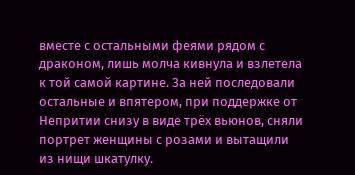вместе с остальными феями рядом с драконом, лишь молча кивнула и взлетела к той самой картине. За ней последовали остальные и впятером, при поддержке от Непритии снизу в виде трëх вьюнов, сняли портрет женщины с розами и вытащили из нищи шкатулку.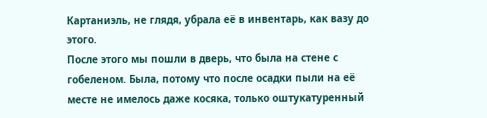Картаниэль, не глядя, убрала еë в инвентарь, как вазу до этого.
После этого мы пошли в дверь, что была на стене с гобеленом. Была, потому что после осадки пыли на еë месте не имелось даже косяка, только оштукатуренный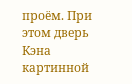проëм. При этом дверь Кэна картинной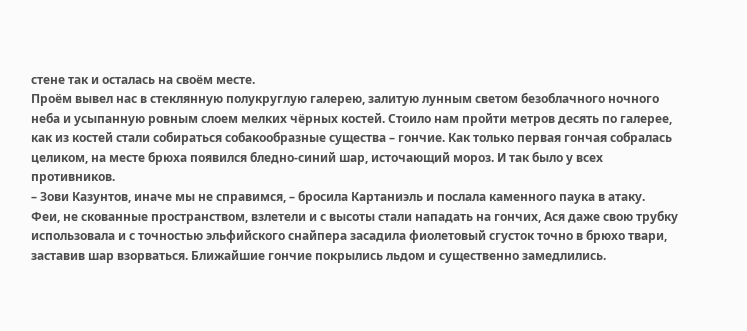стене так и осталась на своём месте.
Проëм вывел нас в стеклянную полукруглую галерею, залитую лунным светом безоблачного ночного неба и усыпанную ровным слоем мелких чëрных костей. Стоило нам пройти метров десять по галерее, как из костей стали собираться собакообразные существа – гончие. Как только первая гончая собралась целиком, на месте брюха появился бледно-синий шар, источающий мороз. И так было у всех противников.
– Зови Казунтов, иначе мы не справимся, – бросила Картаниэль и послала каменного паука в атаку.
Феи, не скованные пространством, взлетели и с высоты стали нападать на гончих, Ася даже свою трубку использовала и с точностью эльфийского снайпера засадила фиолетовый сгусток точно в брюхо твари, заставив шар взорваться. Ближайшие гончие покрылись льдом и существенно замедлились.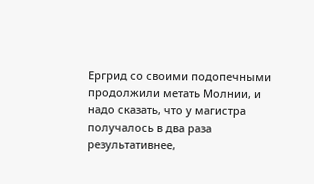Ергрид со своими подопечными продолжили метать Молнии, и надо сказать, что у магистра получалось в два раза результативнее,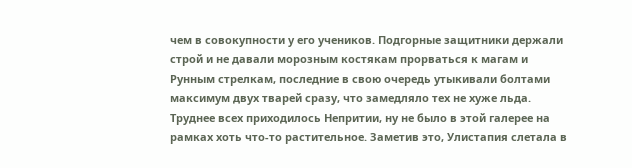чем в совокупности у его учеников. Подгорные защитники держали строй и не давали морозным костякам прорваться к магам и Рунным стрелкам, последние в свою очередь утыкивали болтами максимум двух тварей сразу, что замедляло тех не хуже льда.
Труднее всех приходилось Непритии, ну не было в этой галерее на рамках хоть что-то растительное. Заметив это, Улистапия слетала в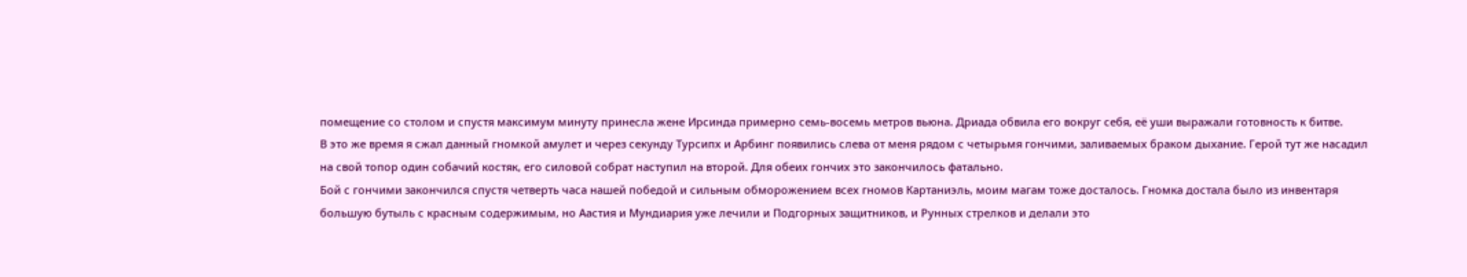помещение со столом и спустя максимум минуту принесла жене Ирсинда примерно семь-восемь метров вьюна. Дриада обвила его вокруг себя, еë уши выражали готовность к битве.
В это же время я сжал данный гномкой амулет и через секунду Турсипх и Арбинг появились слева от меня рядом с четырьмя гончими, заливаемых браком дыхание. Герой тут же насадил на свой топор один собачий костяк, его силовой собрат наступил на второй. Для обеих гончих это закончилось фатально.
Бой с гончими закончился спустя четверть часа нашей победой и сильным обморожением всех гномов Картаниэль, моим магам тоже досталось. Гномка достала было из инвентаря большую бутыль с красным содержимым, но Аастия и Мундиария уже лечили и Подгорных защитников, и Рунных стрелков и делали это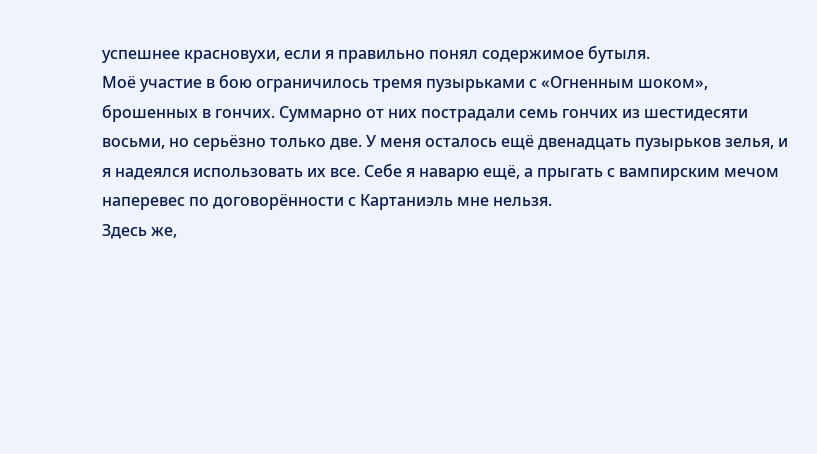успешнее красновухи, если я правильно понял содержимое бутыля.
Моё участие в бою ограничилось тремя пузырьками с «Огненным шоком», брошенных в гончих. Суммарно от них пострадали семь гончих из шестидесяти восьми, но серьëзно только две. У меня осталось ещё двенадцать пузырьков зелья, и я надеялся использовать их все. Себе я наварю ещё, а прыгать с вампирским мечом наперевес по договорëнности с Картаниэль мне нельзя.
Здесь же,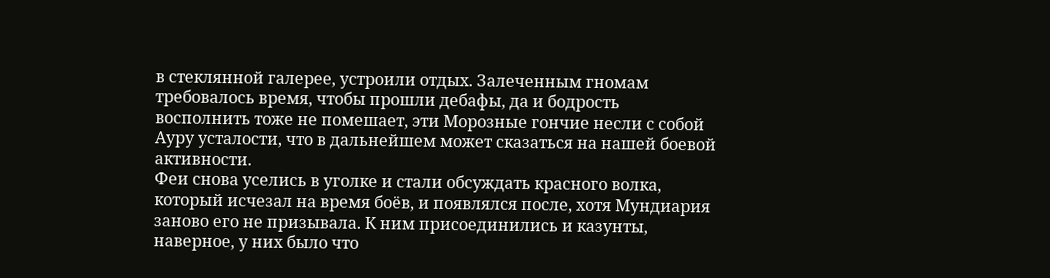в стеклянной галерее, устроили отдых. Залеченным гномам требовалось время, чтобы прошли дебафы, да и бодрость восполнить тоже не помешает, эти Морозные гончие несли с собой Ауру усталости, что в дальнейшем может сказаться на нашей боевой активности.
Феи снова уселись в уголке и стали обсуждать красного волка, который исчезал на время боëв, и появлялся после, хотя Мундиария заново его не призывала. К ним присоединились и казунты, наверное, у них было что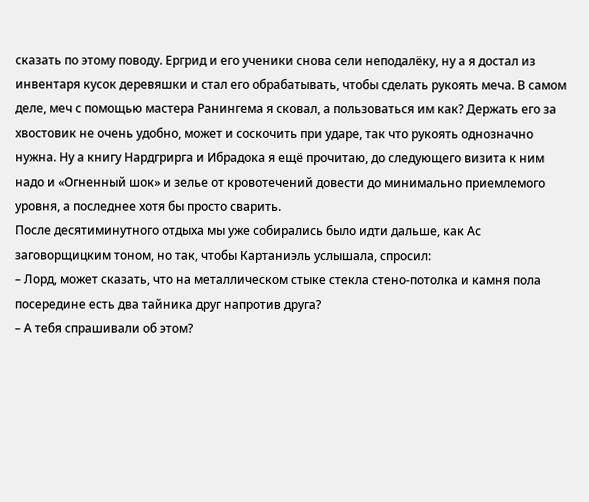сказать по этому поводу. Ергрид и его ученики снова сели неподалëку, ну а я достал из инвентаря кусок деревяшки и стал его обрабатывать, чтобы сделать рукоять меча. В самом деле, меч с помощью мастера Ранингема я сковал, а пользоваться им как? Держать его за хвостовик не очень удобно, может и соскочить при ударе, так что рукоять однозначно нужна. Ну а книгу Нардгрирга и Ибрадока я ещё прочитаю, до следующего визита к ним надо и «Огненный шок» и зелье от кровотечений довести до минимально приемлемого уровня, а последнее хотя бы просто сварить.
После десятиминутного отдыха мы уже собирались было идти дальше, как Ас заговорщицким тоном, но так, чтобы Картаниэль услышала, спросил:
– Лорд, может сказать, что на металлическом стыке стекла стено-потолка и камня пола посередине есть два тайника друг напротив друга?
– А тебя спрашивали об этом?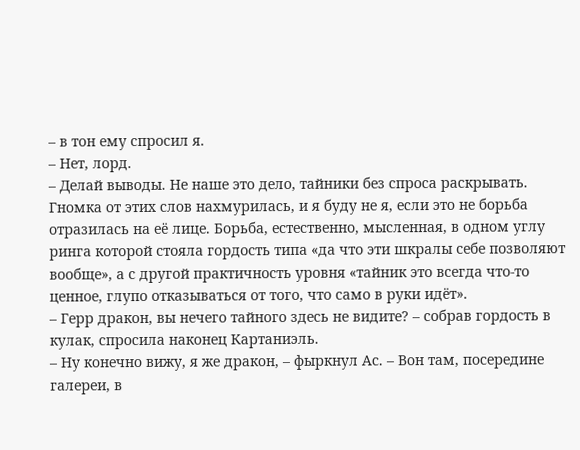– в тон ему спросил я.
– Нет, лорд.
– Делай выводы. Не наше это дело, тайники без спроса раскрывать.
Гномка от этих слов нахмурилась, и я буду не я, если это не борьба отразилась на еë лице. Борьба, естественно, мысленная, в одном углу ринга которой стояла гордость типа «да что эти шкралы себе позволяют вообще», а с другой практичность уровня «тайник это всегда что-то ценное, глупо отказываться от того, что само в руки идëт».
– Герр дракон, вы нечего тайного здесь не видите? – собрав гордость в кулак, спросила наконец Картаниэль.
– Ну конечно вижу, я же дракон, – фыркнул Ас. – Вон там, посередине галереи, в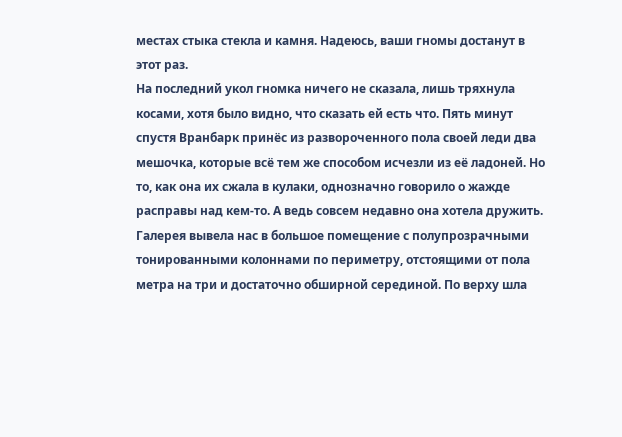местах стыка стекла и камня. Надеюсь, ваши гномы достанут в этот раз.
На последний укол гномка ничего не сказала, лишь тряхнула косами, хотя было видно, что сказать ей есть что. Пять минут спустя Вранбарк принëс из развороченного пола своей леди два мешочка, которые всë тем же способом исчезли из еë ладоней. Но то, как она их сжала в кулаки, однозначно говорило о жажде расправы над кем-то. А ведь совсем недавно она хотела дружить.
Галерея вывела нас в большое помещение с полупрозрачными тонированными колоннами по периметру, отстоящими от пола метра на три и достаточно обширной серединой. По верху шла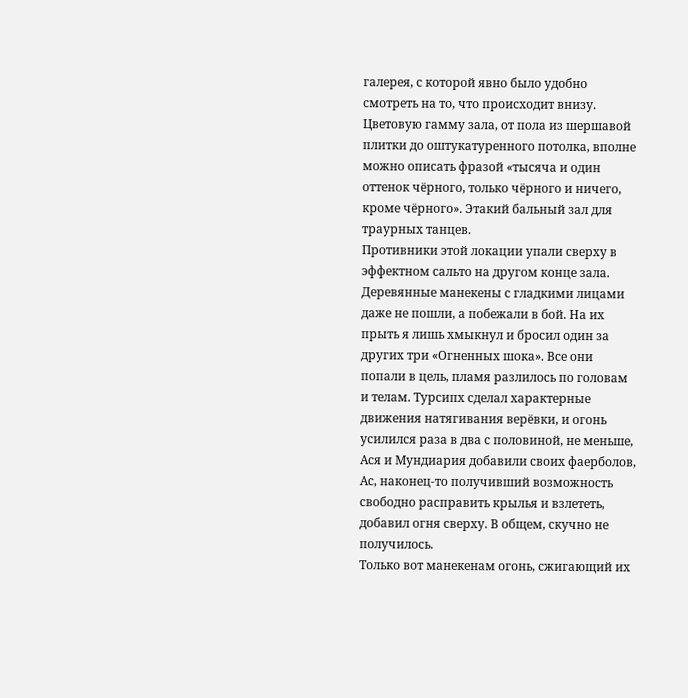галерея, с которой явно было удобно смотреть на то, что происходит внизу. Цветовую гамму зала, от пола из шершавой плитки до оштукатуренного потолка, вполне можно описать фразой «тысяча и один оттенок чëрного, только чëрного и ничего, кроме чëрного». Этакий бальный зал для траурных танцев.
Противники этой локации упали сверху в эффектном сальто на другом конце зала. Деревянные манекены с гладкими лицами даже не пошли, а побежали в бой. На их прыть я лишь хмыкнул и бросил один за других три «Огненных шока». Все они попали в цель, пламя разлилось по головам и телам. Турсипх сделал характерные движения натягивания верëвки, и огонь усилился раза в два с половиной, не меньше, Ася и Мундиария добавили своих фаерболов, Ас, наконец-то получивший возможность свободно расправить крылья и взлететь, добавил огня сверху. В общем, скучно не получилось.
Только вот манекенам огонь, сжигающий их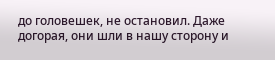до головешек, не остановил. Даже догорая, они шли в нашу сторону и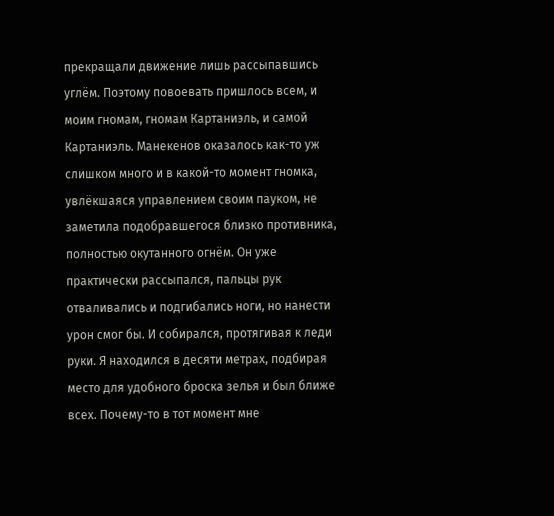прекращали движение лишь рассыпавшись углëм. Поэтому повоевать пришлось всем, и моим гномам, гномам Картаниэль, и самой Картаниэль. Манекенов оказалось как-то уж слишком много и в какой-то момент гномка, увлëкшаяся управлением своим пауком, не заметила подобравшегося близко противника, полностью окутанного огнëм. Он уже практически рассыпался, пальцы рук отваливались и подгибались ноги, но нанести урон смог бы. И собирался, протягивая к леди руки. Я находился в десяти метрах, подбирая место для удобного броска зелья и был ближе всех. Почему-то в тот момент мне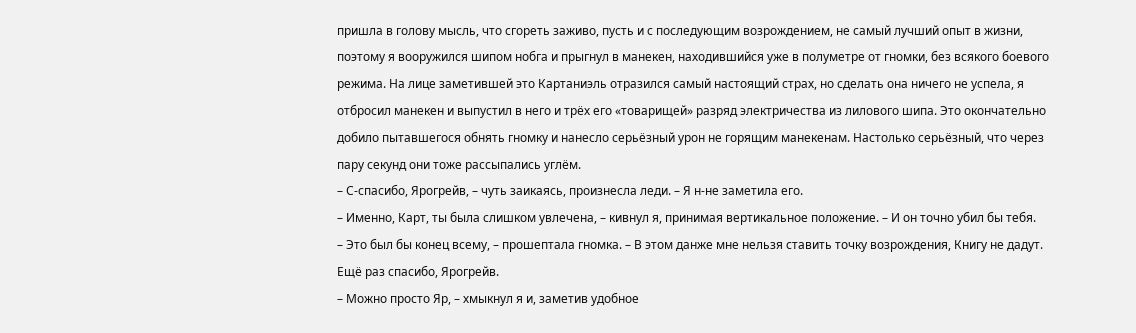пришла в голову мысль, что сгореть заживо, пусть и с последующим возрождением, не самый лучший опыт в жизни, поэтому я вооружился шипом нобга и прыгнул в манекен, находившийся уже в полуметре от гномки, без всякого боевого режима. На лице заметившей это Картаниэль отразился самый настоящий страх, но сделать она ничего не успела, я отбросил манекен и выпустил в него и трëх его «товарищей» разряд электричества из лилового шипа. Это окончательно добило пытавшегося обнять гномку и нанесло серьёзный урон не горящим манекенам. Настолько серьëзный, что через пару секунд они тоже рассыпались углëм.
– С-спасибо, Ярогрейв, – чуть заикаясь, произнесла леди. – Я н-не заметила его.
– Именно, Карт, ты была слишком увлечена, – кивнул я, принимая вертикальное положение. – И он точно убил бы тебя.
– Это был бы конец всему, – прошептала гномка. – В этом данже мне нельзя ставить точку возрождения, Книгу не дадут. Ещë раз спасибо, Ярогрейв.
– Можно просто Яр, – хмыкнул я и, заметив удобное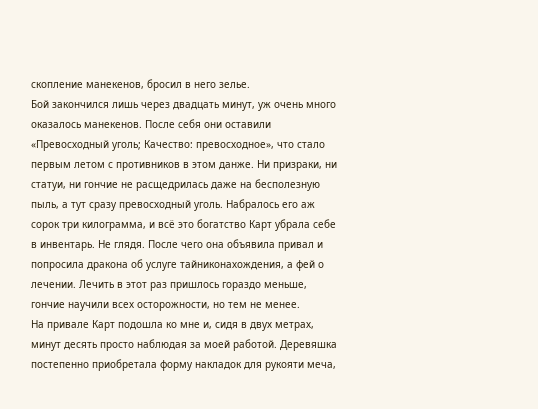скопление манекенов, бросил в него зелье.
Бой закончился лишь через двадцать минут, уж очень много оказалось манекенов. После себя они оставили «Превосходный уголь; Качество: превосходное», что стало первым летом с противников в этом данже. Ни призраки, ни статуи, ни гончие не расщедрилась даже на бесполезную пыль, а тут сразу превосходный уголь. Набралось его аж сорок три килограмма, и всё это богатство Карт убрала себе в инвентарь. Не глядя. После чего она объявила привал и попросила дракона об услуге тайниконахождения, а фей о лечении. Лечить в этот раз пришлось гораздо меньше, гончие научили всех осторожности, но тем не менее.
На привале Карт подошла ко мне и, сидя в двух метрах, минут десять просто наблюдая за моей работой. Деревяшка постепенно приобретала форму накладок для рукояти меча,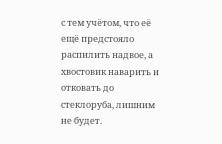с тем учëтом, что еë ещë предстояло распилить надвое, а хвостовик наварить и отковать до стеклоруба, лишним не будет.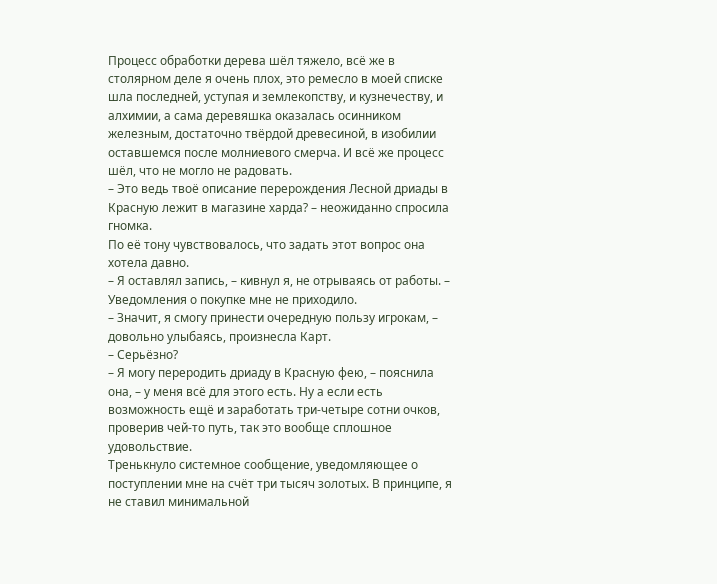Процесс обработки дерева шëл тяжело, всë же в столярном деле я очень плох, это ремесло в моей списке шла последней, уступая и землекопству, и кузнечеству, и алхимии, а сама деревяшка оказалась осинником железным, достаточно твëрдой древесиной, в изобилии оставшемся после молниевого смерча. И всë же процесс шëл, что не могло не радовать.
– Это ведь твоë описание перерождения Лесной дриады в Красную лежит в магазине харда? – неожиданно спросила гномка.
По еë тону чувствовалось, что задать этот вопрос она хотела давно.
– Я оставлял запись, – кивнул я, не отрываясь от работы. – Уведомления о покупке мне не приходило.
– Значит, я смогу принести очередную пользу игрокам, – довольно улыбаясь, произнесла Карт.
– Серьëзно?
– Я могу переродить дриаду в Красную фею, – пояснила она, – у меня всë для этого есть. Ну а если есть возможность ещë и заработать три-четыре сотни очков, проверив чей-то путь, так это вообще сплошное удовольствие.
Тренькнуло системное сообщение, уведомляющее о поступлении мне на счëт три тысяч золотых. В принципе, я не ставил минимальной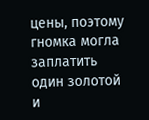цены, поэтому гномка могла заплатить один золотой и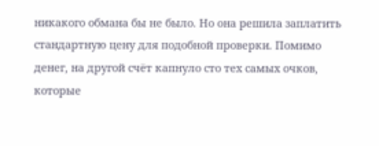никакого обмана бы не было. Но она решила заплатить стандартную цену для подобной проверки. Помимо денег, на другой счëт капнуло сто тех самых очков, которые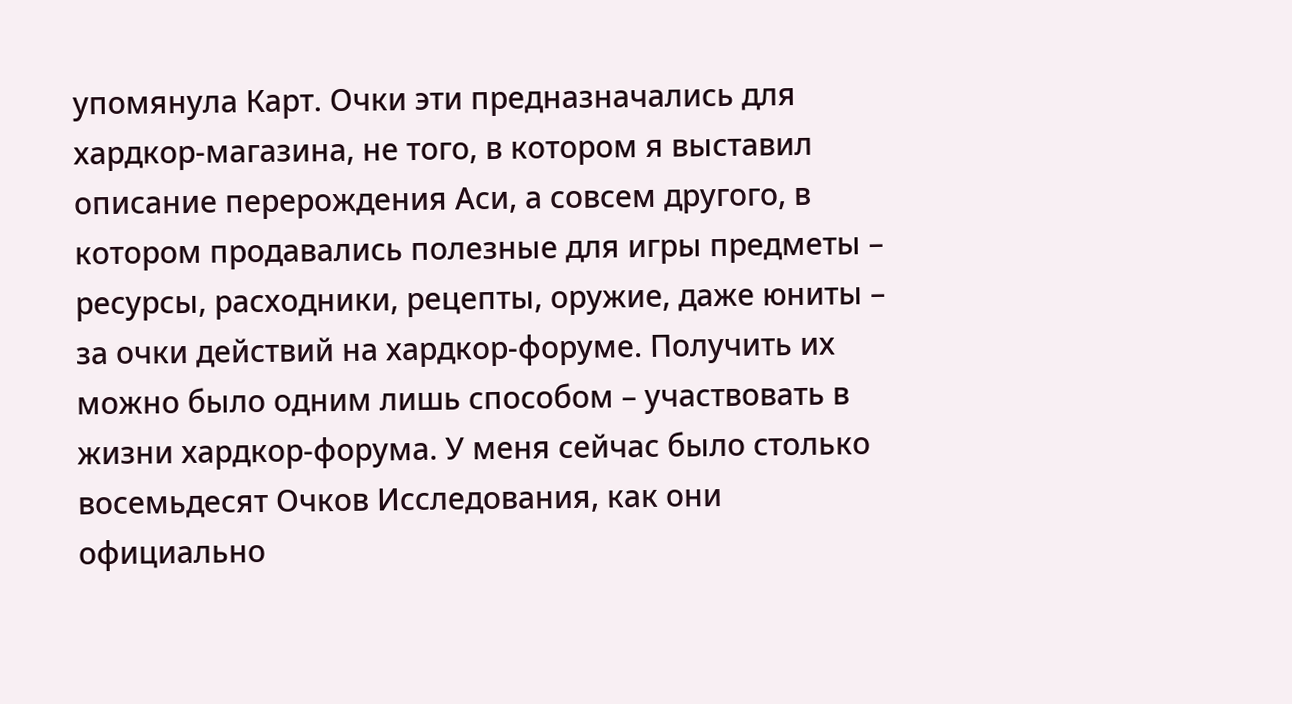упомянула Карт. Очки эти предназначались для хардкор-магазина, не того, в котором я выставил описание перерождения Аси, а совсем другого, в котором продавались полезные для игры предметы – ресурсы, расходники, рецепты, оружие, даже юниты – за очки действий на хардкор-форуме. Получить их можно было одним лишь способом – участвовать в жизни хардкор-форума. У меня сейчас было столько восемьдесят Очков Исследования, как они официально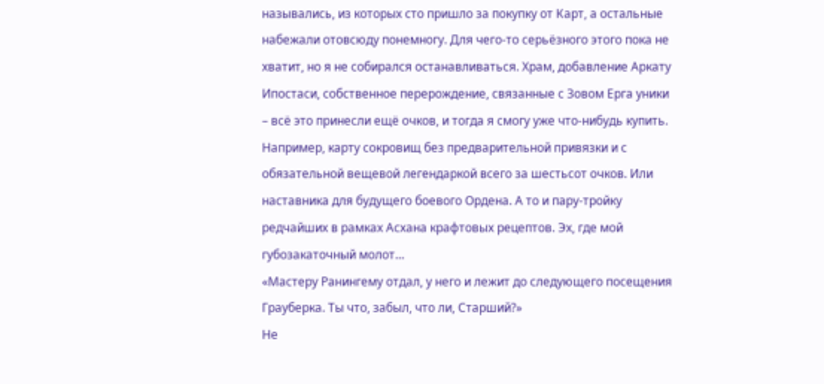назывались, из которых сто пришло за покупку от Карт, а остальные набежали отовсюду понемногу. Для чего-то серьëзного этого пока не хватит, но я не собирался останавливаться. Храм, добавление Аркату Ипостаси, собственное перерождение, связанные с Зовом Ерга уники – всë это принесли ещë очков, и тогда я смогу уже что-нибудь купить. Например, карту сокровищ без предварительной привязки и с обязательной вещевой легендаркой всего за шестьсот очков. Или наставника для будущего боевого Ордена. А то и пару-тройку редчайших в рамках Асхана крафтовых рецептов. Эх, где мой губозакаточный молот…
«Мастеру Ранингему отдал, у него и лежит до следующего посещения Грауберка. Ты что, забыл, что ли, Старший?»
Не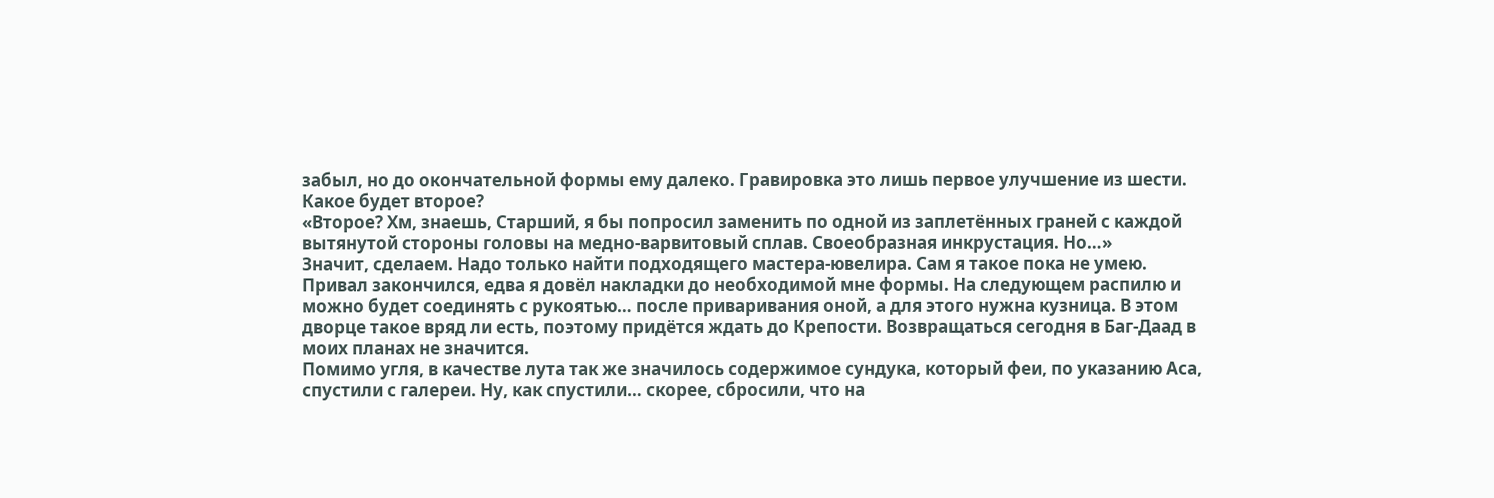забыл, но до окончательной формы ему далеко. Гравировка это лишь первое улучшение из шести. Какое будет второе?
«Второе? Хм, знаешь, Старший, я бы попросил заменить по одной из заплетëнных граней с каждой вытянутой стороны головы на медно-варвитовый сплав. Своеобразная инкрустация. Но…»
Значит, сделаем. Надо только найти подходящего мастера-ювелира. Сам я такое пока не умею.
Привал закончился, едва я довëл накладки до необходимой мне формы. На следующем распилю и можно будет соединять с рукоятью… после приваривания оной, а для этого нужна кузница. В этом дворце такое вряд ли есть, поэтому придëтся ждать до Крепости. Возвращаться сегодня в Баг-Даад в моих планах не значится.
Помимо угля, в качестве лута так же значилось содержимое сундука, который феи, по указанию Аса, спустили с галереи. Ну, как спустили… скорее, сбросили, что на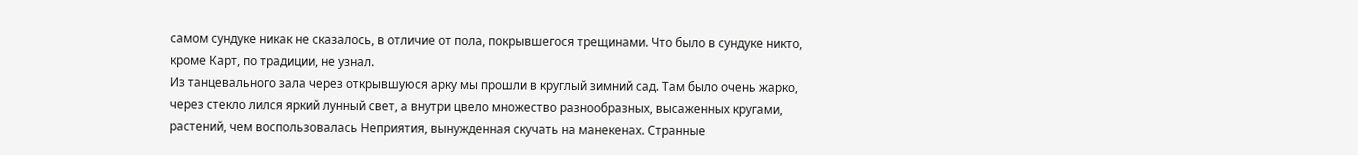самом сундуке никак не сказалось, в отличие от пола, покрывшегося трещинами. Что было в сундуке никто, кроме Карт, по традиции, не узнал.
Из танцевального зала через открывшуюся арку мы прошли в круглый зимний сад. Там было очень жарко, через стекло лился яркий лунный свет, а внутри цвело множество разнообразных, высаженных кругами, растений, чем воспользовалась Неприятия, вынужденная скучать на манекенах. Странные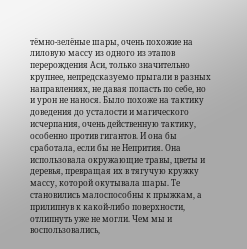тëмно-зелëные шары, очень похожие на лиловую массу из одного из этапов перерождения Аси, только значительно крупнее, непредсказуемо прыгали в разных направлениях, не давая попасть по себе, но и урон не нанося. Было похоже на тактику доведения до усталости и магического исчерпания, очень действенную тактику, особенно против гигантов. И она бы сработала, если бы не Непрития. Она использовала окружающие травы, цветы и деревья, превращая их в тягучую кружку массу, которой окутывала шары. Те становились малоспособны к прыжкам, а прилипнув к какой-либо поверхности, отлипнуть уже не могли. Чем мы и воспользовались,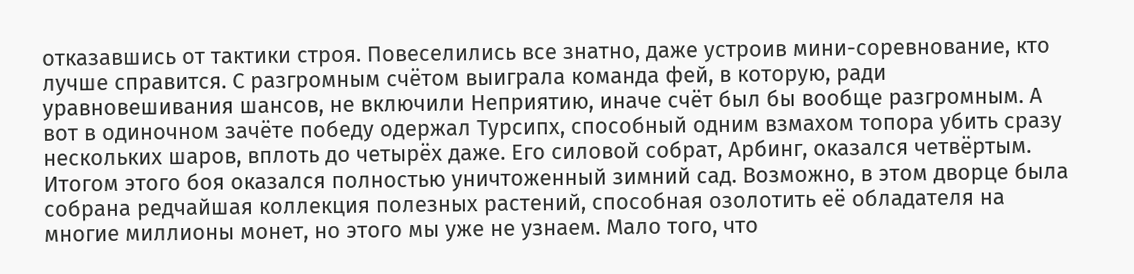отказавшись от тактики строя. Повеселились все знатно, даже устроив мини-соревнование, кто лучше справится. С разгромным счëтом выиграла команда фей, в которую, ради уравновешивания шансов, не включили Неприятию, иначе счëт был бы вообще разгромным. А вот в одиночном зачëте победу одержал Турсипх, способный одним взмахом топора убить сразу нескольких шаров, вплоть до четырëх даже. Его силовой собрат, Арбинг, оказался четвëртым.
Итогом этого боя оказался полностью уничтоженный зимний сад. Возможно, в этом дворце была собрана редчайшая коллекция полезных растений, способная озолотить еë обладателя на многие миллионы монет, но этого мы уже не узнаем. Мало того, что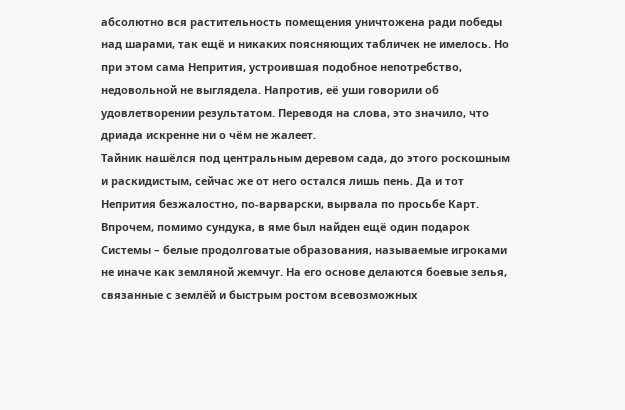абсолютно вся растительность помещения уничтожена ради победы над шарами, так ещë и никаких поясняющих табличек не имелось. Но при этом сама Непрития, устроившая подобное непотребство, недовольной не выглядела. Напротив, еë уши говорили об удовлетворении результатом. Переводя на слова, это значило, что дриада искренне ни о чëм не жалеет.
Тайник нашëлся под центральным деревом сада, до этого роскошным и раскидистым, сейчас же от него остался лишь пень. Да и тот Непрития безжалостно, по-варварски, вырвала по просьбе Карт. Впрочем, помимо сундука, в яме был найден ещë один подарок Системы – белые продолговатые образования, называемые игроками не иначе как земляной жемчуг. На его основе делаются боевые зелья, связанные с землёй и быстрым ростом всевозможных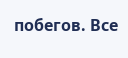побегов. Все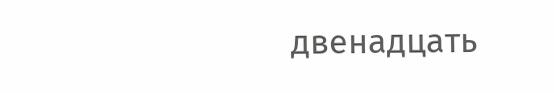двенадцать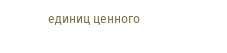единиц ценного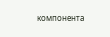компонента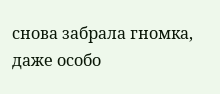снова забрала гномка, даже особо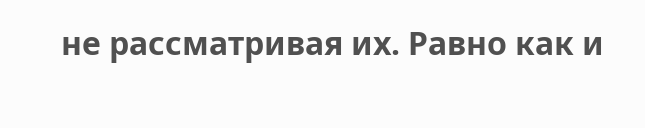не рассматривая их. Равно как и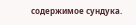содержимое сундука.